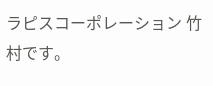ラピスコーポレーション 竹村です。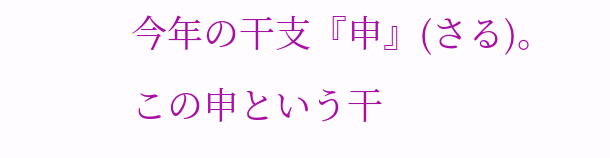今年の干支『申』(さる)。
この申という干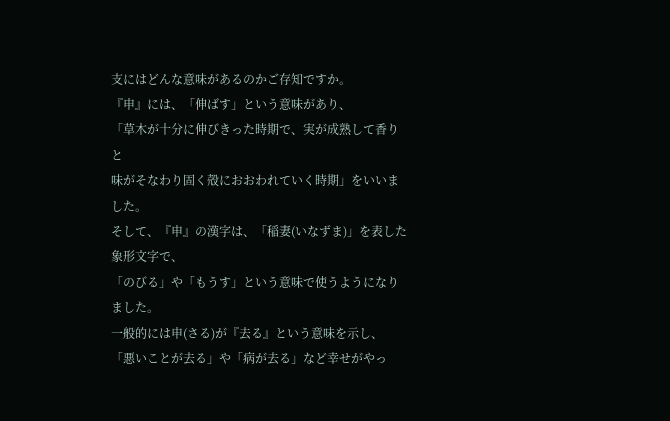支にはどんな意味があるのかご存知ですか。
『申』には、「伸ばす」という意味があり、
「草木が十分に伸びきった時期で、実が成熟して香りと
味がそなわり固く殻におおわれていく時期」をいいました。
そして、『申』の漢字は、「稲妻(いなずま)」を表した象形文字で、
「のびる」や「もうす」という意味で使うようになりました。
一般的には申(さる)が『去る』という意味を示し、
「悪いことが去る」や「病が去る」など幸せがやっ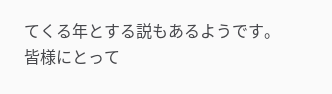てくる年とする説もあるようです。
皆様にとって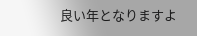良い年となりますよ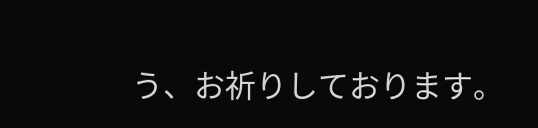う、お祈りしております。